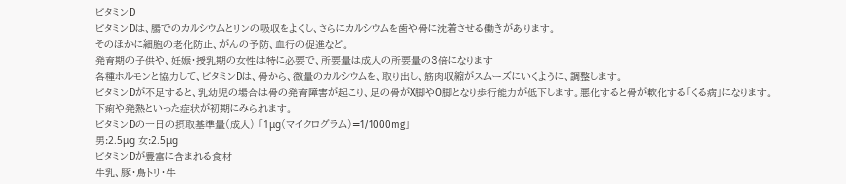ビタミンD
ビタミンDは、腸でのカルシウムとリンの吸収をよくし、さらにカルシウムを歯や骨に沈着させる働きがあります。
そのほかに細胞の老化防止、がんの予防、血行の促進など。
発育期の子供や、妊娠・授乳期の女性は特に必要で、所要量は成人の所要量の3倍になります
各種ホルモンと協力して、ビタミンDは、骨から、微量のカルシウムを、取り出し、筋肉収縮がスムーズにいくように、調整します。
ビタミンDが不足すると、乳幼児の場合は骨の発育障害が起こり、足の骨がX脚やO脚となり歩行能力が低下します。悪化すると骨が軟化する「くる病」になります。
下痢や発熱といった症状が初期にみられます。
ビタミンDの一日の摂取基準量(成人) 「1μg(マイクログラム)=1/1000mg」
男:2.5μg 女:2.5μg
ビタミンDが豊富に含まれる食材
牛乳、豚・鳥トリ・牛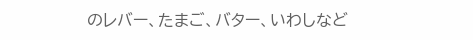のレバー、たまご、バター、いわしなど